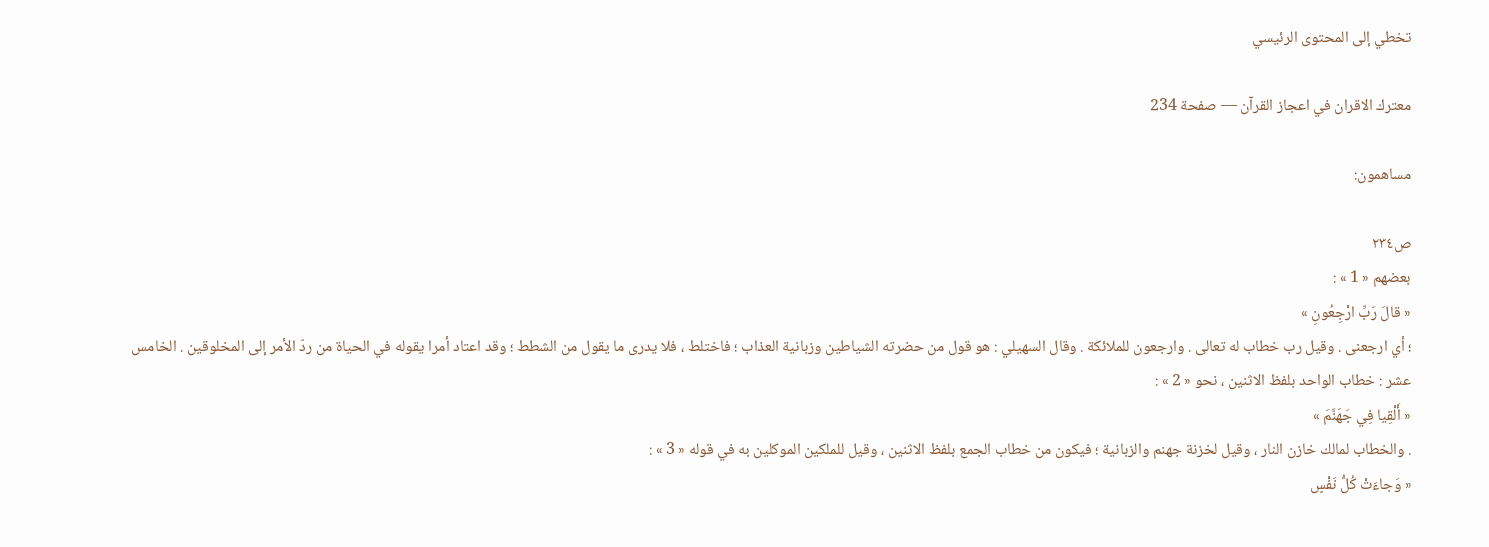تخطي إلى المحتوى الرئيسي

معترك الاقران في اعجاز القرآن — صفحة 234

مساهمون:

ص٢٣٤
بعضهم « 1 » :
« قالَ رَبِّ ارْجِعُونِ »
؛ أي ارجعنى . وقيل رب خطاب له تعالى . وارجعون للملائكة . وقال السهيلي : هو قول من حضرته الشياطين وزبانية العذاب ؛ فاختلط ، فلا يدرى ما يقول من الشطط ؛ وقد اعتاد أمرا يقوله في الحياة من ردّ الأمر إلى المخلوقين . الخامس عشر : خطاب الواحد بلفظ الاثنين ، نحو « 2 » :
« أَلْقِيا فِي جَهَنَّمَ »
. والخطاب لمالك خازن النار ، وقيل لخزنة جهنم والزبانية ؛ فيكون من خطاب الجمع بلفظ الاثنين ، وقيل للملكين الموكلين به في قوله « 3 » :
« وَجاءَتْ كُلُّ نَفْسٍ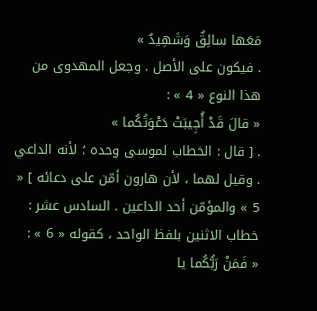مَعَها سائِقٌ وَشَهِيدٌ »
. فيكون على الأصل . وجعل المهدوى من هذا النوع « 4 » :
« قالَ قَدْ أُجِيبَتْ دَعْوَتُكُما »
. [ قال : الخطاب لموسى وحده ؛ لأنه الداعي . وقيل لهما ، لأن هارون أمّن على دعائه ] « 5 » والمؤمّن أحد الداعين . السادس عشر : خطاب الاثنين بلفظ الواحد ، كقوله « 6 » :
« فَمَنْ رَبُّكُما يا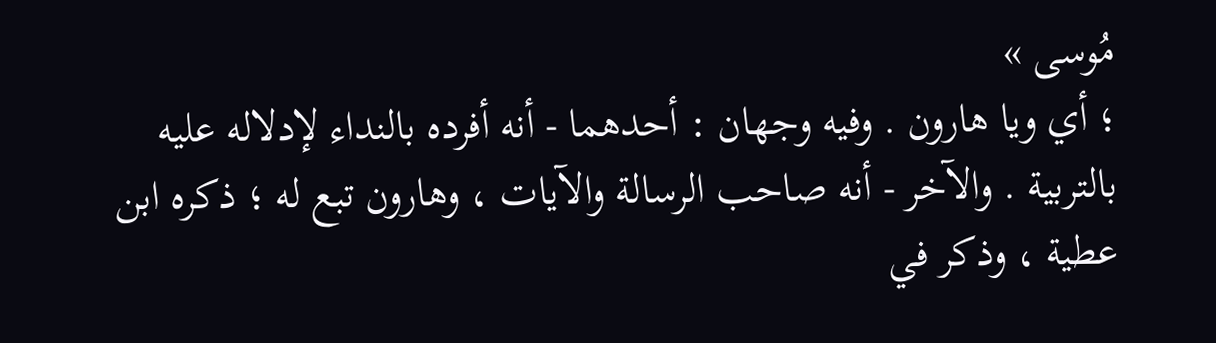مُوسى »
؛ أي ويا هارون . وفيه وجهان : أحدهما - أنه أفرده بالنداء لإدلاله عليه بالتربية . والآخر - أنه صاحب الرسالة والآيات ، وهارون تبع له ؛ ذكره ابن عطية ، وذكر في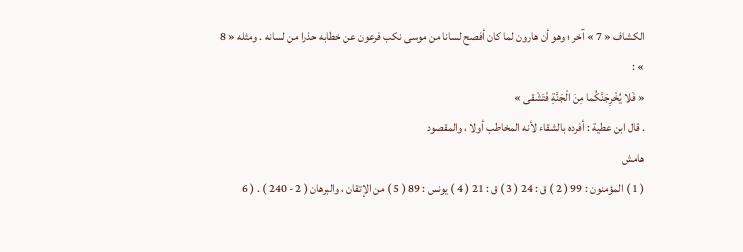الكشاف « 7 » آخر ؛ وهو أن هارون لما كان أفصح لسانا من موسى نكب فرعون عن خطابه حذرا من لسانه . ومثله « 8 » :
« فَلا يُخْرِجَنَّكُما مِنَ الْجَنَّةِ فَتَشْقى »
. قال ابن عطية : أفرده بالشقاء لأنه المخاطب أولا ، والمقصود
هامش
( 1 ) المؤمنون : 99 ( 2 ) ق : 24 ( 3 ) ق : 21 ( 4 ) يونس : 89 ( 5 ) من الإتقان ، والبرهان ( 2 - 240 ) . ( 6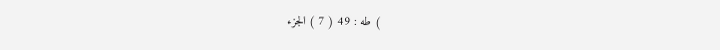) طه : 49 ( 7 ) الجزء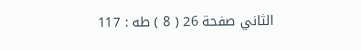الثاني صفحة 26 ( 8 ) طه : 117